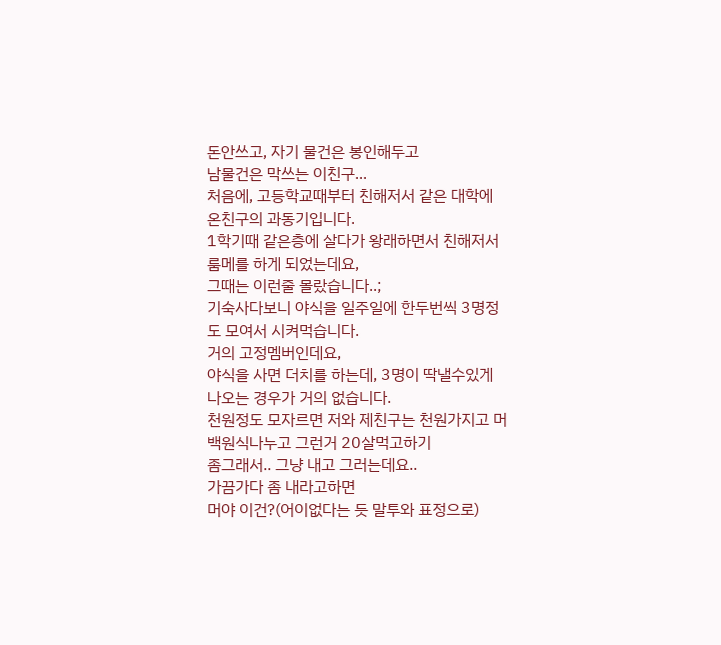돈안쓰고, 자기 물건은 봉인해두고
남물건은 막쓰는 이친구...
처음에, 고등학교때부터 친해저서 같은 대학에 온친구의 과동기입니다.
1학기때 같은층에 살다가 왕래하면서 친해저서
룸메를 하게 되었는데요,
그때는 이런줄 몰랐습니다..;
기숙사다보니 야식을 일주일에 한두번씩 3명정도 모여서 시켜먹습니다.
거의 고정멤버인데요,
야식을 사면 더치를 하는데, 3명이 딱낼수있게 나오는 경우가 거의 없습니다.
천원정도 모자르면 저와 제친구는 천원가지고 머 백원식나누고 그런거 20살먹고하기
좀그래서.. 그냥 내고 그러는데요..
가끔가다 좀 내라고하면
머야 이건?(어이없다는 듯 말투와 표정으로)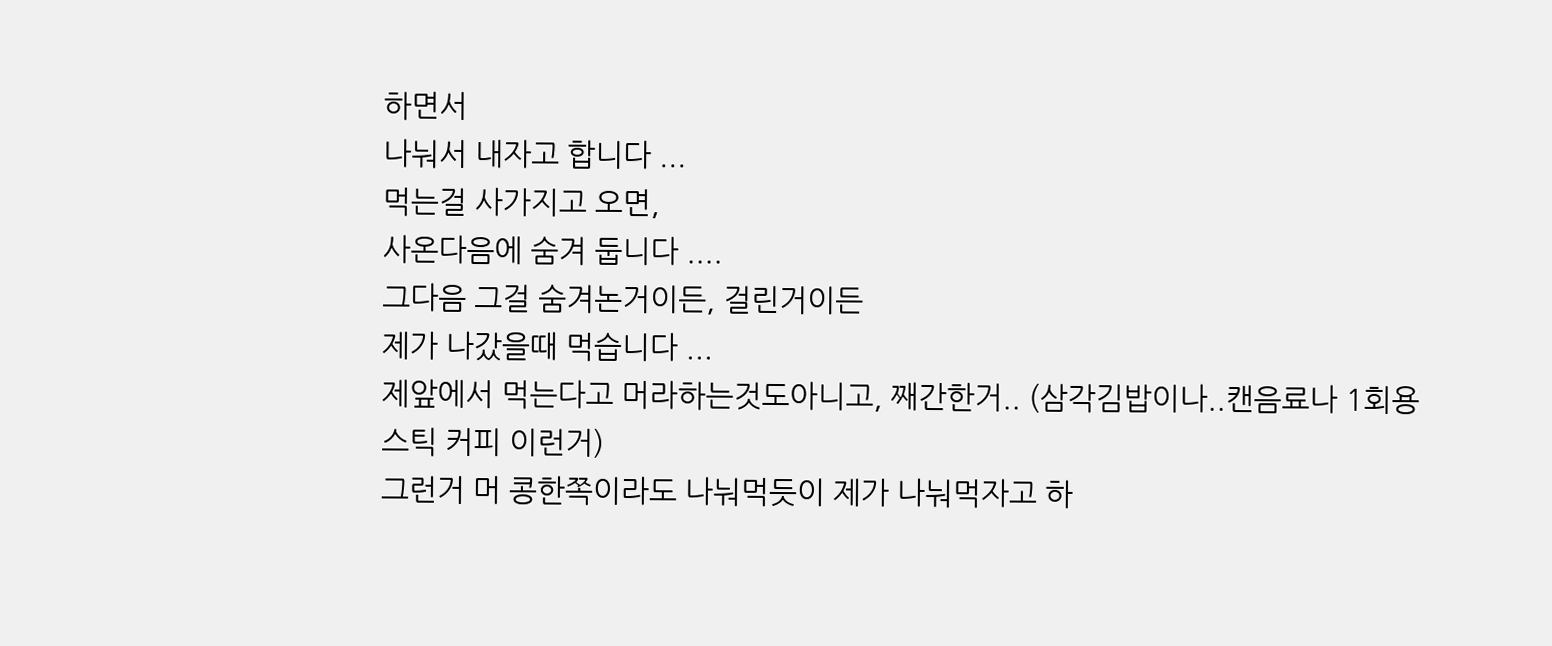하면서
나눠서 내자고 합니다 ...
먹는걸 사가지고 오면,
사온다음에 숨겨 둡니다 ....
그다음 그걸 숨겨논거이든, 걸린거이든
제가 나갔을때 먹습니다 ...
제앞에서 먹는다고 머라하는것도아니고, 째간한거.. (삼각김밥이나..캔음료나 1회용스틱 커피 이런거)
그런거 머 콩한쪽이라도 나눠먹듯이 제가 나눠먹자고 하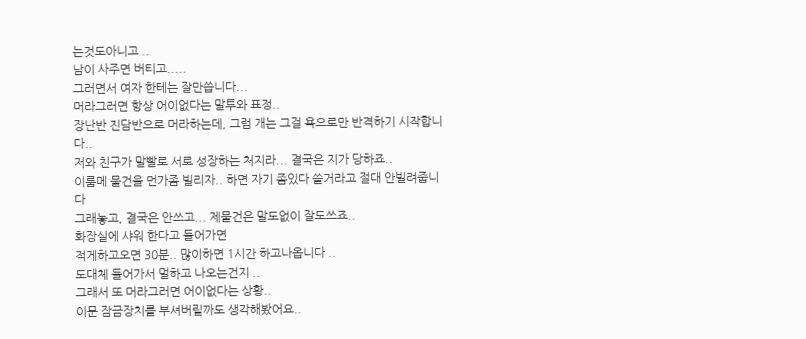는것도아니고 ..
남이 사주면 버티고.....
그러면서 여자 한테는 잘만씁니다...
머라그러면 항상 어이없다는 말투와 표정..
장난반 진담반으로 머라하는데, 그럼 개는 그걸 욕으로만 반격하기 시작합니다..
저와 친구가 말빨로 서로 성장하는 처지라... 결국은 지가 당하죠..
이룸메 물건을 먼가좀 빌리자.. 하면 자기 좀있다 쓸거라고 절대 안빌려줍니다
그래놓고, 결국은 안쓰고... 제물건은 말도없이 잘도쓰죠..
화장실에 샤워 한다고 들어가면
적게하고오면 30분.. 많이하면 1시간 하고나옵니다 ..
도대체 들어가서 멀하고 나오는건지 ..
그래서 또 머라그러면 어이없다는 상황..
이문 잠금장치를 부셔버릴까도 생각해봤어요..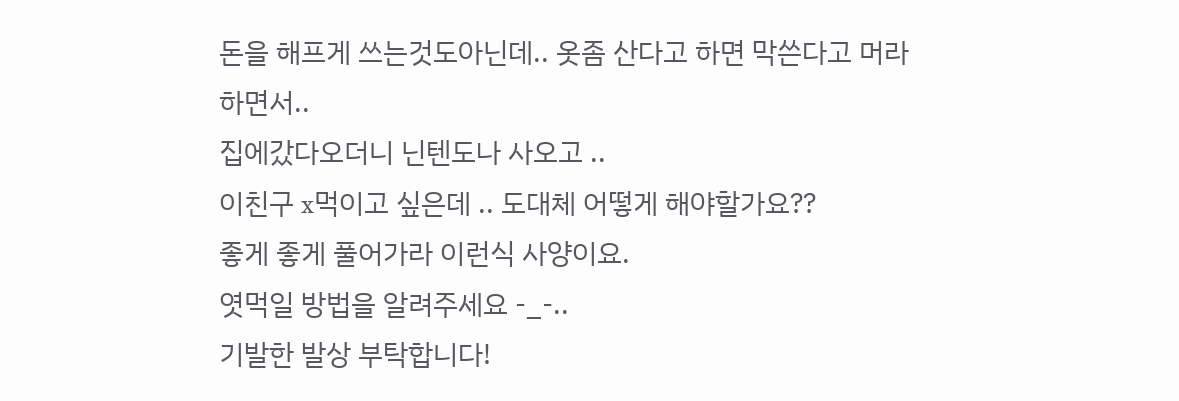돈을 해프게 쓰는것도아닌데.. 옷좀 산다고 하면 막쓴다고 머라하면서..
집에갔다오더니 닌텐도나 사오고 ..
이친구 x먹이고 싶은데 .. 도대체 어떻게 해야할가요??
좋게 좋게 풀어가라 이런식 사양이요.
엿먹일 방법을 알려주세요 -_-..
기발한 발상 부탁합니다!